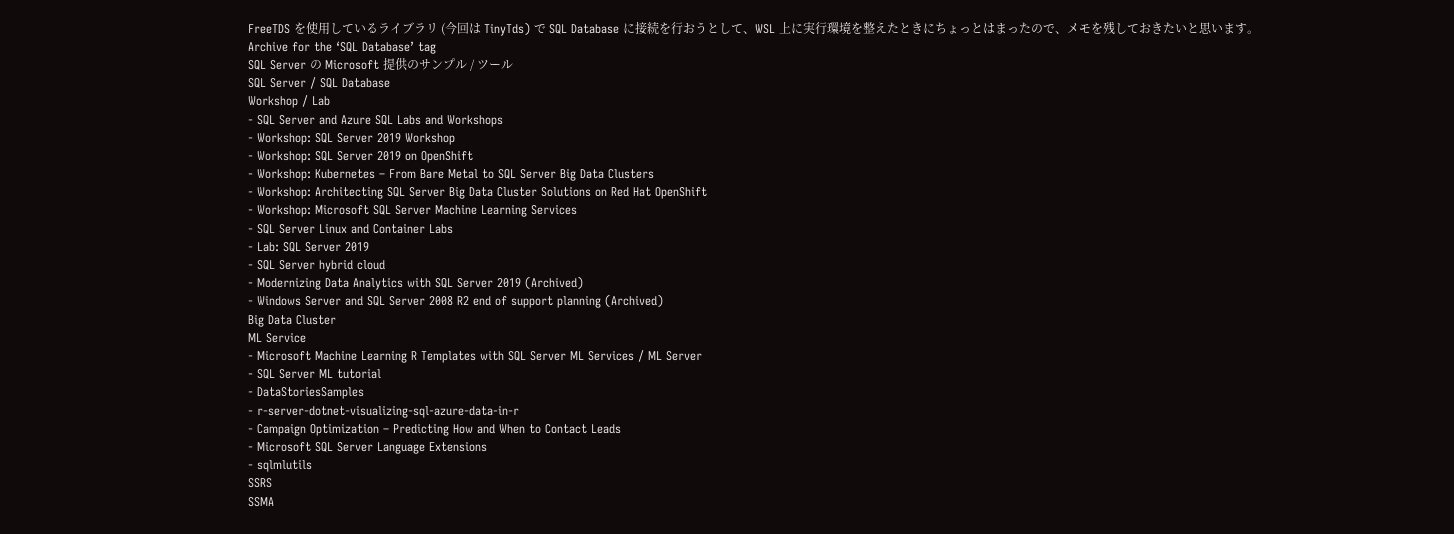FreeTDS を使用しているライブラリ (今回は TinyTds) で SQL Database に接続を行おうとして、WSL 上に実行環境を整えたときにちょっとはまったので、メモを残しておきたいと思います。
Archive for the ‘SQL Database’ tag
SQL Server の Microsoft 提供のサンプル / ツール
SQL Server / SQL Database
Workshop / Lab
- SQL Server and Azure SQL Labs and Workshops
- Workshop: SQL Server 2019 Workshop
- Workshop: SQL Server 2019 on OpenShift
- Workshop: Kubernetes – From Bare Metal to SQL Server Big Data Clusters
- Workshop: Architecting SQL Server Big Data Cluster Solutions on Red Hat OpenShift
- Workshop: Microsoft SQL Server Machine Learning Services
- SQL Server Linux and Container Labs
- Lab: SQL Server 2019
- SQL Server hybrid cloud
- Modernizing Data Analytics with SQL Server 2019 (Archived)
- Windows Server and SQL Server 2008 R2 end of support planning (Archived)
Big Data Cluster
ML Service
- Microsoft Machine Learning R Templates with SQL Server ML Services / ML Server
- SQL Server ML tutorial
- DataStoriesSamples
- r-server-dotnet-visualizing-sql-azure-data-in-r
- Campaign Optimization – Predicting How and When to Contact Leads
- Microsoft SQL Server Language Extensions
- sqlmlutils
SSRS
SSMA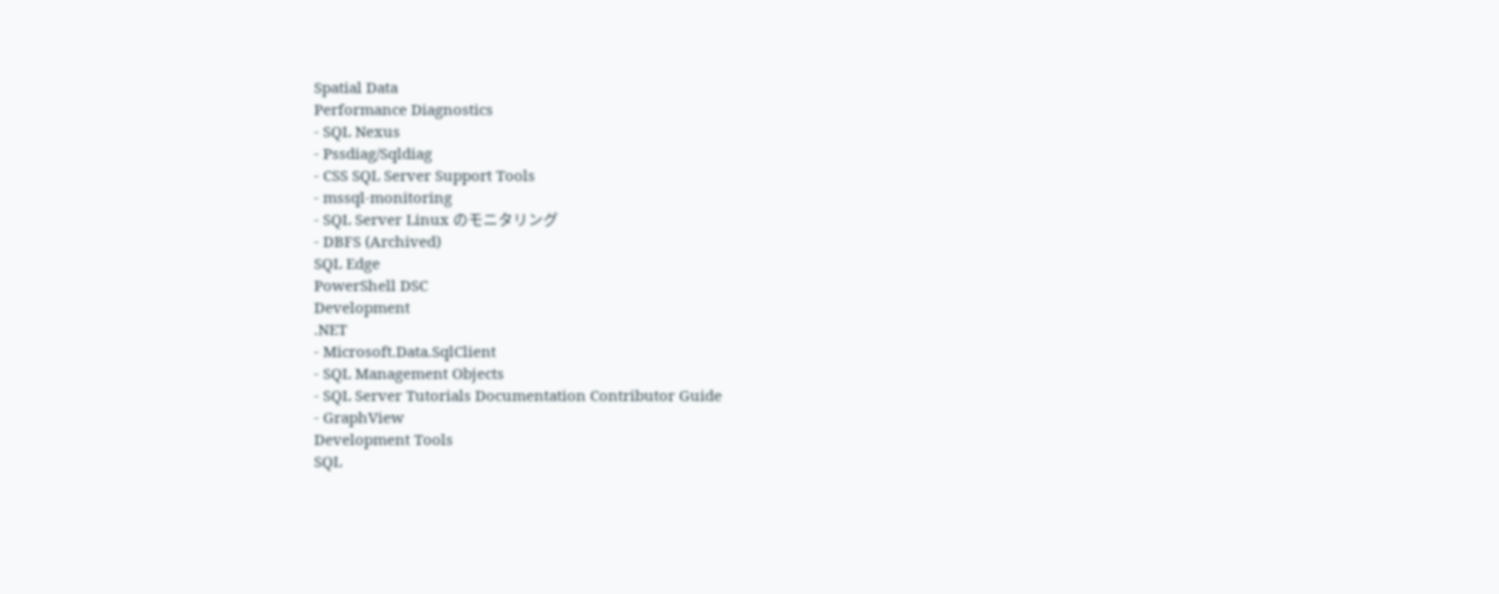Spatial Data
Performance Diagnostics
- SQL Nexus
- Pssdiag/Sqldiag
- CSS SQL Server Support Tools
- mssql-monitoring
- SQL Server Linux のモニタリング
- DBFS (Archived)
SQL Edge
PowerShell DSC
Development
.NET
- Microsoft.Data.SqlClient
- SQL Management Objects
- SQL Server Tutorials Documentation Contributor Guide
- GraphView
Development Tools
SQL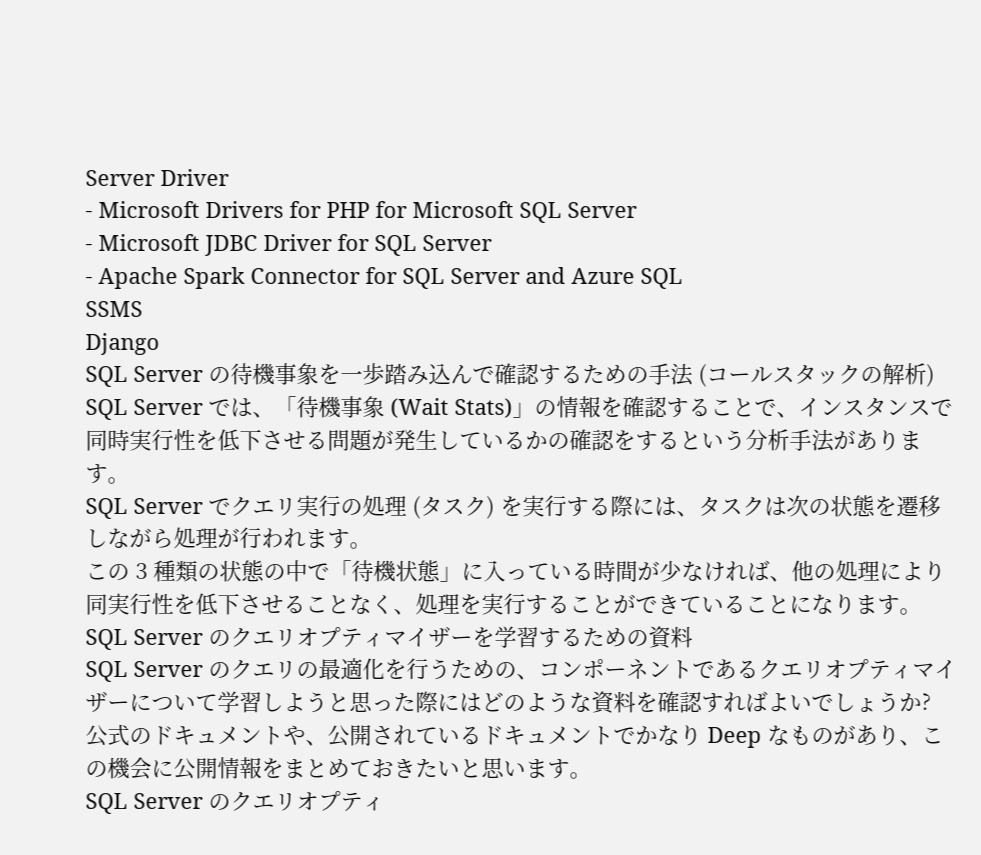Server Driver
- Microsoft Drivers for PHP for Microsoft SQL Server
- Microsoft JDBC Driver for SQL Server
- Apache Spark Connector for SQL Server and Azure SQL
SSMS
Django
SQL Server の待機事象を一歩踏み込んで確認するための手法 (コールスタックの解析)
SQL Server では、「待機事象 (Wait Stats)」の情報を確認することで、インスタンスで同時実行性を低下させる問題が発生しているかの確認をするという分析手法があります。
SQL Server でクエリ実行の処理 (タスク) を実行する際には、タスクは次の状態を遷移しながら処理が行われます。
この 3 種類の状態の中で「待機状態」に入っている時間が少なければ、他の処理により同実行性を低下させることなく、処理を実行することができていることになります。
SQL Server のクエリオプティマイザーを学習するための資料
SQL Server のクエリの最適化を行うための、コンポーネントであるクエリオプティマイザーについて学習しようと思った際にはどのような資料を確認すればよいでしょうか?
公式のドキュメントや、公開されているドキュメントでかなり Deep なものがあり、この機会に公開情報をまとめておきたいと思います。
SQL Server のクエリオプティ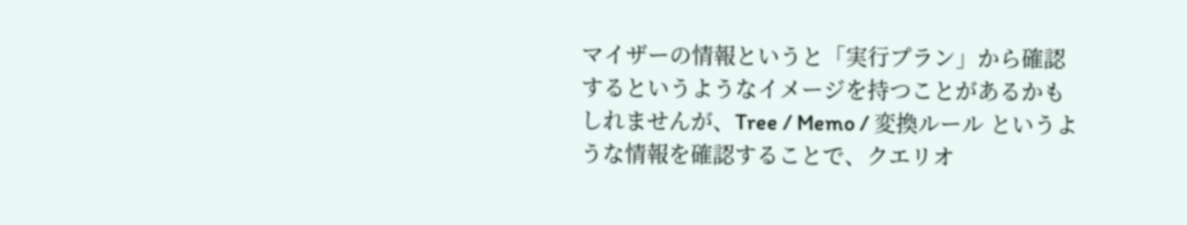マイザーの情報というと「実行プラン」から確認するというようなイメージを持つことがあるかもしれませんが、Tree / Memo / 変換ルール というような情報を確認することで、クエリオ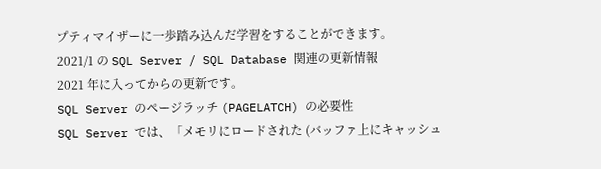プティマイザーに一歩踏み込んだ学習をすることができます。
2021/1 の SQL Server / SQL Database 関連の更新情報
2021 年に入ってからの更新です。
SQL Server のページラッチ (PAGELATCH) の必要性
SQL Server では、「メモリにロードされた (バッファ上にキャッシュ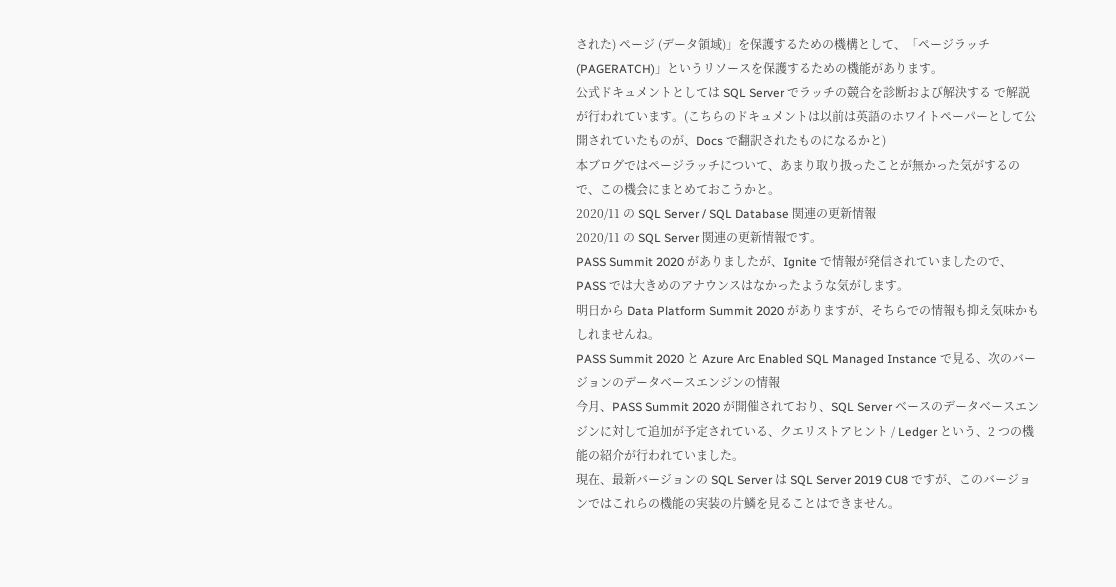された) ページ (データ領域)」を保護するための機構として、「ページラッチ (PAGERATCH)」というリソースを保護するための機能があります。
公式ドキュメントとしては SQL Server でラッチの競合を診断および解決する で解説が行われています。(こちらのドキュメントは以前は英語のホワイトペーパーとして公開されていたものが、Docs で翻訳されたものになるかと)
本ブログではページラッチについて、あまり取り扱ったことが無かった気がするので、この機会にまとめておこうかと。
2020/11 の SQL Server / SQL Database 関連の更新情報
2020/11 の SQL Server 関連の更新情報です。
PASS Summit 2020 がありましたが、Ignite で情報が発信されていましたので、PASS では大きめのアナウンスはなかったような気がします。
明日から Data Platform Summit 2020 がありますが、そちらでの情報も抑え気味かもしれませんね。
PASS Summit 2020 と Azure Arc Enabled SQL Managed Instance で見る、次のバージョンのデータベースエンジンの情報
今月、PASS Summit 2020 が開催されており、SQL Server ベースのデータベースエンジンに対して追加が予定されている、クエリストアヒント / Ledger という、2 つの機能の紹介が行われていました。
現在、最新バージョンの SQL Server は SQL Server 2019 CU8 ですが、このバージョンではこれらの機能の実装の片鱗を見ることはできません。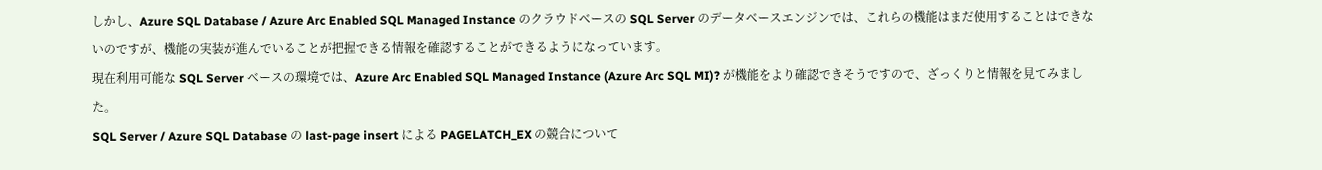しかし、Azure SQL Database / Azure Arc Enabled SQL Managed Instance のクラウドベースの SQL Server のデータベースエンジンでは、これらの機能はまだ使用することはできないのですが、機能の実装が進んでいることが把握できる情報を確認することができるようになっています。
現在利用可能な SQL Server ベースの環境では、Azure Arc Enabled SQL Managed Instance (Azure Arc SQL MI)? が機能をより確認できそうですので、ざっくりと情報を見てみました。
SQL Server / Azure SQL Database の last-page insert による PAGELATCH_EX の競合について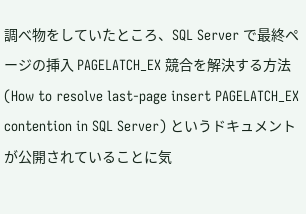調べ物をしていたところ、SQL Server で最終ページの挿入 PAGELATCH_EX 競合を解決する方法 (How to resolve last-page insert PAGELATCH_EX contention in SQL Server) というドキュメントが公開されていることに気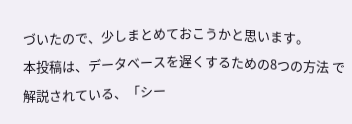づいたので、少しまとめておこうかと思います。
本投稿は、データベースを遅くするための8つの方法 で解説されている、「シー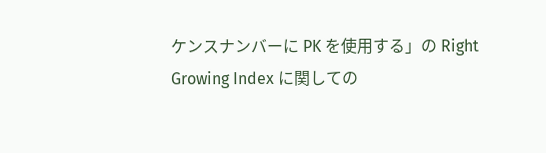ケンスナンバーに PK を使用する」の Right Growing Index に関しての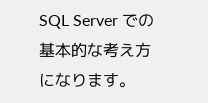SQL Server での基本的な考え方になります。